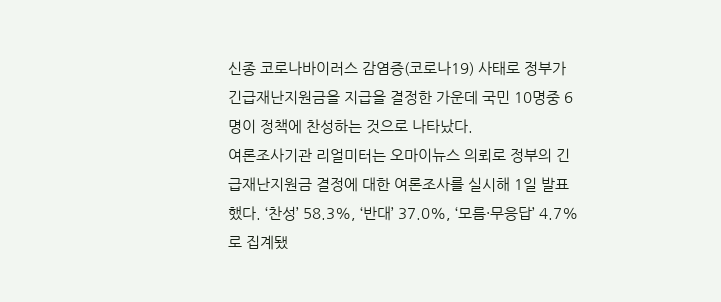신종 코로나바이러스 감염증(코로나19) 사태로 정부가 긴급재난지원금을 지급을 결정한 가운데 국민 10명중 6명이 정책에 찬성하는 것으로 나타났다.
여론조사기관 리얼미터는 오마이뉴스 의뢰로 정부의 긴급재난지원금 결정에 대한 여론조사를 실시해 1일 발표했다. ‘찬성’ 58.3%, ‘반대’ 37.0%, ‘모름·무응답’ 4.7%로 집계됐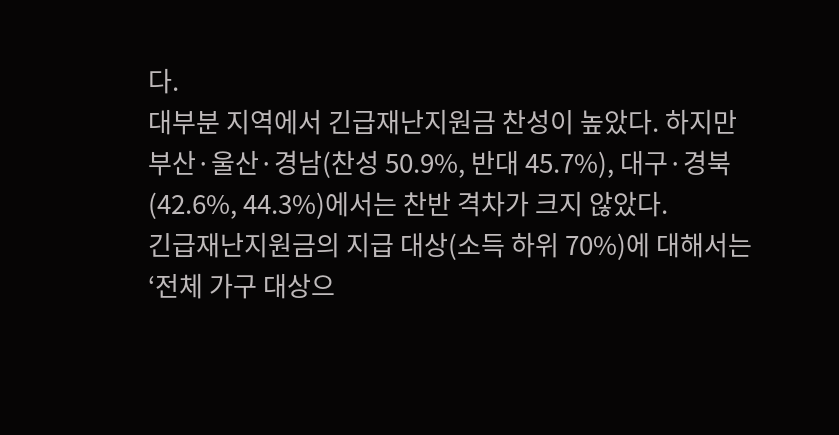다.
대부분 지역에서 긴급재난지원금 찬성이 높았다. 하지만 부산·울산·경남(찬성 50.9%, 반대 45.7%), 대구·경북(42.6%, 44.3%)에서는 찬반 격차가 크지 않았다.
긴급재난지원금의 지급 대상(소득 하위 70%)에 대해서는 ‘전체 가구 대상으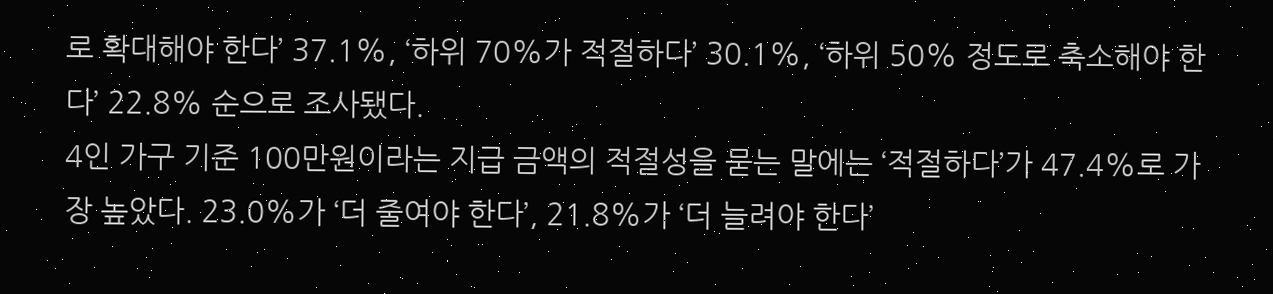로 확대해야 한다’ 37.1%, ‘하위 70%가 적절하다’ 30.1%, ‘하위 50% 정도로 축소해야 한다’ 22.8% 순으로 조사됐다.
4인 가구 기준 100만원이라는 지급 금액의 적절성을 묻는 말에는 ‘적절하다’가 47.4%로 가장 높았다. 23.0%가 ‘더 줄여야 한다’, 21.8%가 ‘더 늘려야 한다’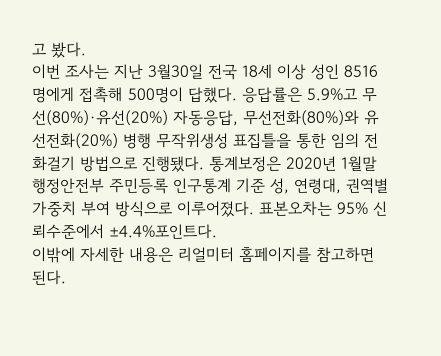고 봤다.
이번 조사는 지난 3월30일 전국 18세 이상 성인 8516명에게 접촉해 500명이 답했다. 응답률은 5.9%고 무선(80%)·유선(20%) 자동응답, 무선전화(80%)와 유선전화(20%) 병행 무작위생성 표집틀을 통한 임의 전화걸기 방법으로 진행됐다. 통계보정은 2020년 1월말 행정안전부 주민등록 인구통계 기준 성, 연령대, 권역별 가중치 부여 방식으로 이루어졌다. 표본오차는 95% 신뢰수준에서 ±4.4%포인트다.
이밖에 자세한 내용은 리얼미터 홈페이지를 참고하면 된다.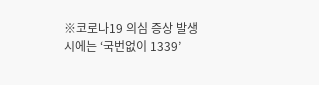※코로나19 의심 증상 발생시에는 ‘국번없이 1339’